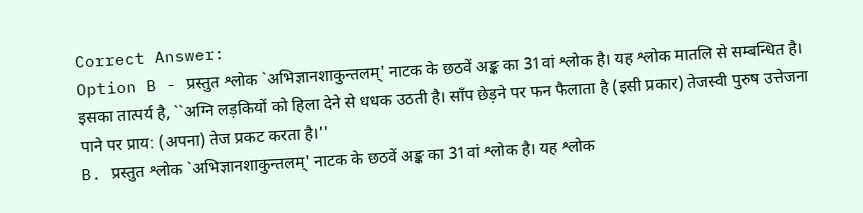Correct Answer:
Option B - प्रस्तुत श्लोक `अभिज्ञानशाकुन्तलम्' नाटक के छठवें अङ्क का 31वां श्लोक है। यह श्लोक मातलि से सम्बन्धित है। इसका तात्पर्य है, ``अग्नि लड़कियों को हिला देने से धधक उठती है। साँप छेड़ने पर फन फैलाता है (इसी प्रकार) तेजस्वी पुरुष उत्तेजना पाने पर प्राय: (अपना) तेज प्रकट करता है।''
B. प्रस्तुत श्लोक `अभिज्ञानशाकुन्तलम्' नाटक के छठवें अङ्क का 31वां श्लोक है। यह श्लोक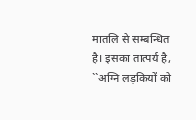मातलि से सम्बन्धित है। इसका तात्पर्य है, ``अग्नि लड़कियों को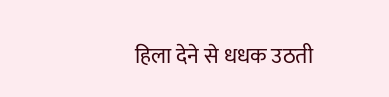हिला देने से धधक उठती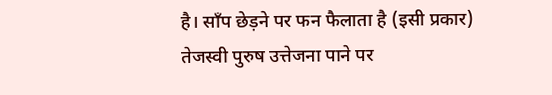है। साँप छेड़ने पर फन फैलाता है (इसी प्रकार) तेजस्वी पुरुष उत्तेजना पाने पर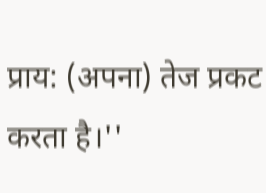प्राय: (अपना) तेज प्रकट करता है।''